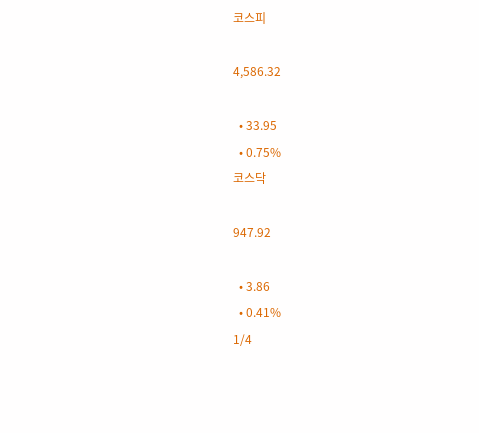코스피

4,586.32

  • 33.95
  • 0.75%
코스닥

947.92

  • 3.86
  • 0.41%
1/4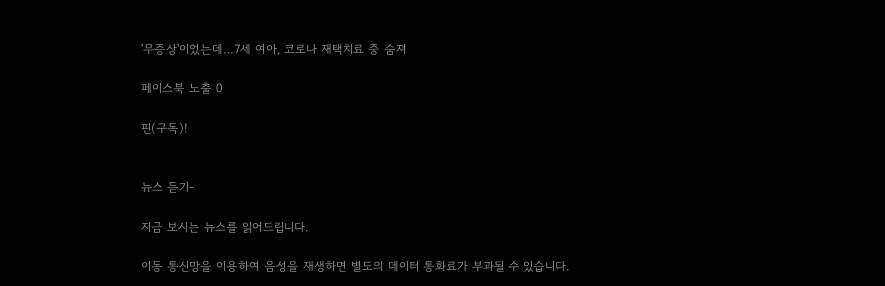'무증상'이었는데…7세 여아, 코로나 재택치료 중 숨져

페이스북 노출 0

핀(구독)!


뉴스 듣기-

지금 보시는 뉴스를 읽어드립니다.

이동 통신망을 이용하여 음성을 재생하면 별도의 데이터 통화료가 부과될 수 있습니다.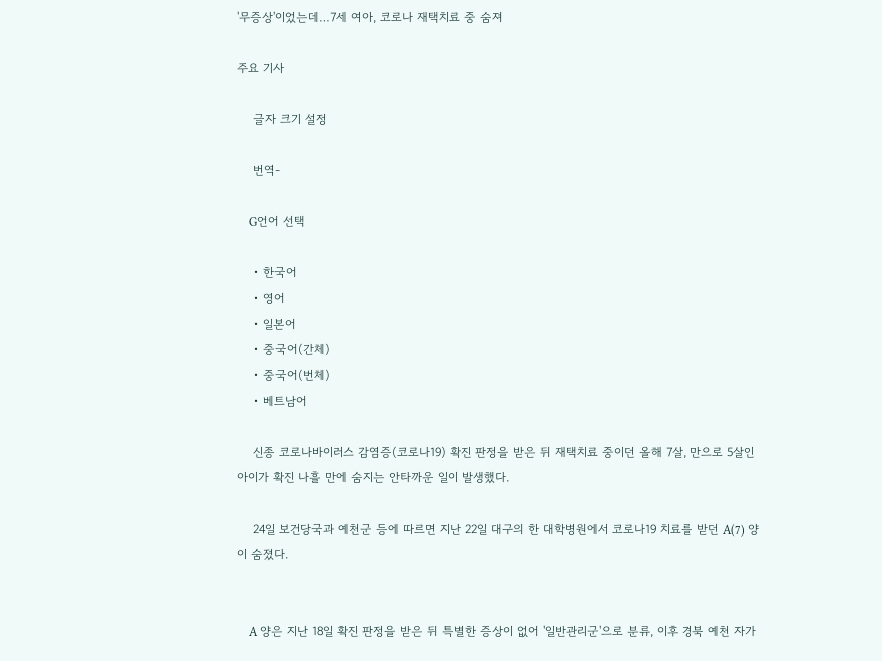'무증상'이었는데…7세 여아, 코로나 재택치료 중 숨져

주요 기사

    글자 크기 설정

    번역-

    G언어 선택

    • 한국어
    • 영어
    • 일본어
    • 중국어(간체)
    • 중국어(번체)
    • 베트남어

    신종 코로나바이러스 감염증(코로나19) 확진 판정을 받은 뒤 재택치료 중이던 올해 7살, 만으로 5살인 아이가 확진 나흘 만에 숨지는 안타까운 일이 발생했다.

    24일 보건당국과 예천군 등에 따르면 지난 22일 대구의 한 대학병원에서 코로나19 치료를 받던 A(7) 양이 숨졌다.


    A 양은 지난 18일 확진 판정을 받은 뒤 특별한 증상이 없어 '일반관리군'으로 분류, 이후 경북 예천 자가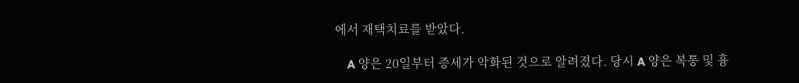에서 재택치료를 받았다.

    A 양은 20일부터 증세가 악화된 것으로 알려졌다. 당시 A 양은 복통 및 흉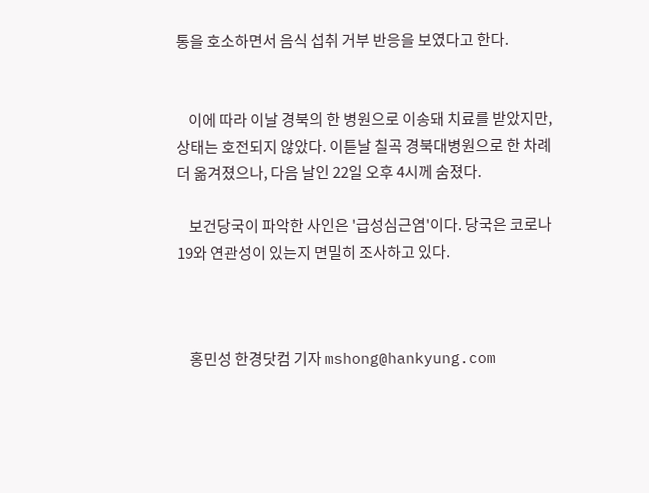통을 호소하면서 음식 섭취 거부 반응을 보였다고 한다.


    이에 따라 이날 경북의 한 병원으로 이송돼 치료를 받았지만, 상태는 호전되지 않았다. 이튿날 칠곡 경북대병원으로 한 차례 더 옮겨졌으나, 다음 날인 22일 오후 4시께 숨졌다.

    보건당국이 파악한 사인은 '급성심근염'이다. 당국은 코로나19와 연관성이 있는지 면밀히 조사하고 있다.



    홍민성 한경닷컴 기자 mshong@hankyung.com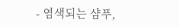- 염색되는 샴푸,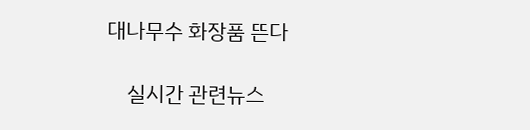대나무수 화장품 뜬다

    실시간 관련뉴스